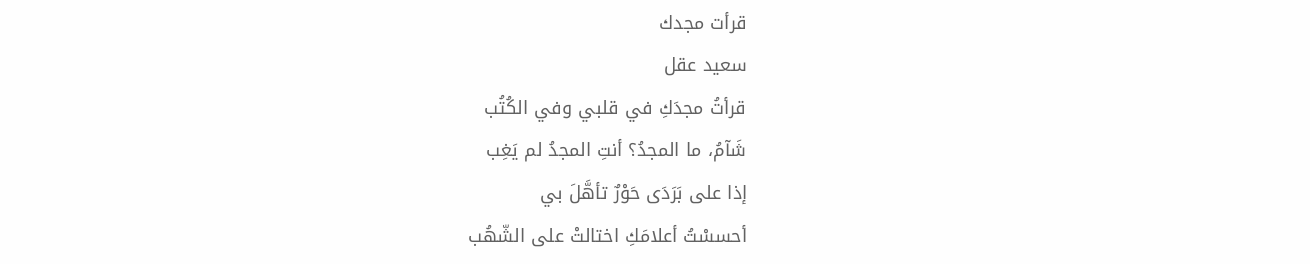قرأت مجدك
سعيد عقل
قرأتُ مجدَكِ في قلبي وفي الكُتُب
شَآمُ، ما المجدُ؟ أنتِ المجدُ لم يَغِب
إذا على بَرَدَى حَوْرٌ تأهَّلَ بي
أحسسْتُ أعلامَكِ اختالتْ على الشّهُب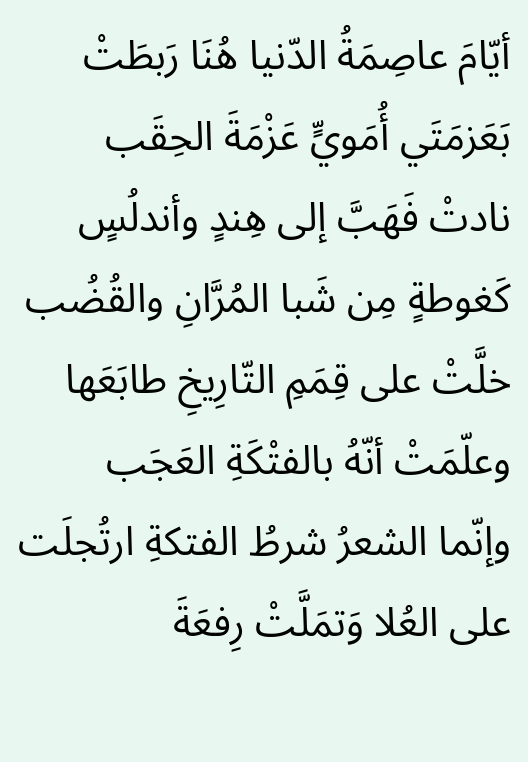أيّامَ عاصِمَةُ الدّنيا هُنَا رَبطَتْ
بَعَزمَتَي أُمَويٍّ عَزْمَةَ الحِقَب
نادتْ فَهَبَّ إلى هِندٍ وأندلُسٍ
كَغوطةٍ مِن شَبا المُرَّانِ والقُضُب
خلَّتْ على قِمَمِ التّارِيخِ طابَعَها
وعلّمَتْ أنّهُ بالفتْكَةِ العَجَب
وإنّما الشعرُ شرطُ الفتكةِ ارتُجلَت
على العُلا وَتمَلَّتْ رِفعَةَ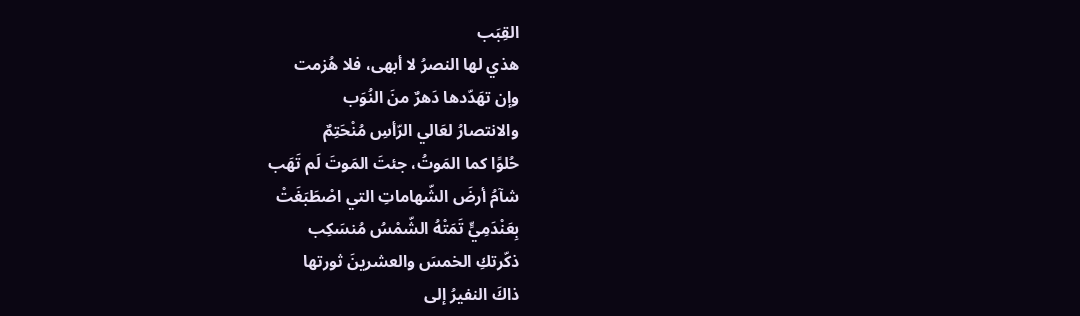القِبَب
هذي لها النصرُ لا أبهى، فلا هُزمت
وإن تهَدّدها دَهرٌ منَ النُوَب
والانتصارُ لعَالي الرّأسِ مُنْحَتِمٌ
حُلوًا كما المَوتُ، جئتَ المَوتَ لَم تَهَب
شآمُ أرضَ الشّهاماتِ التي اصْطَبَغَتْ
بِعَنْدَمِيٍّ تَمَتْهُ الشّمْسُ مُنسَكِب
ذكّرتكِ الخمسَ والعشرينَ ثورتها
ذاكَ النفيرُ إلى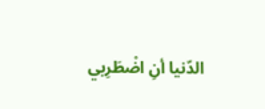الدّنيا أنِ اضْطَرِبي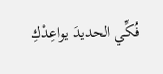فُكِّي الحديدَ يواعِدْكِ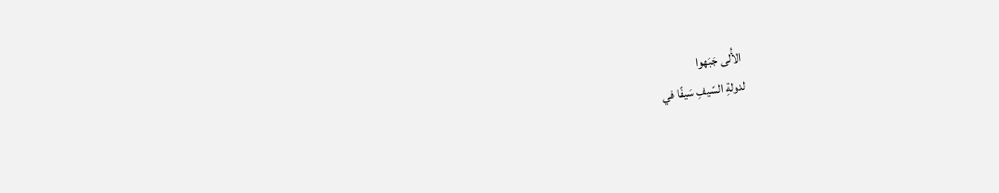الأُلى جَبَهوا
لدولةِ السّيفِ سَيفًا في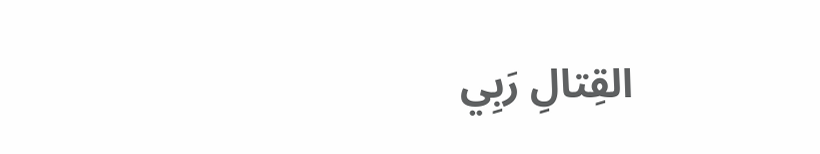القِتالِ رَبِي